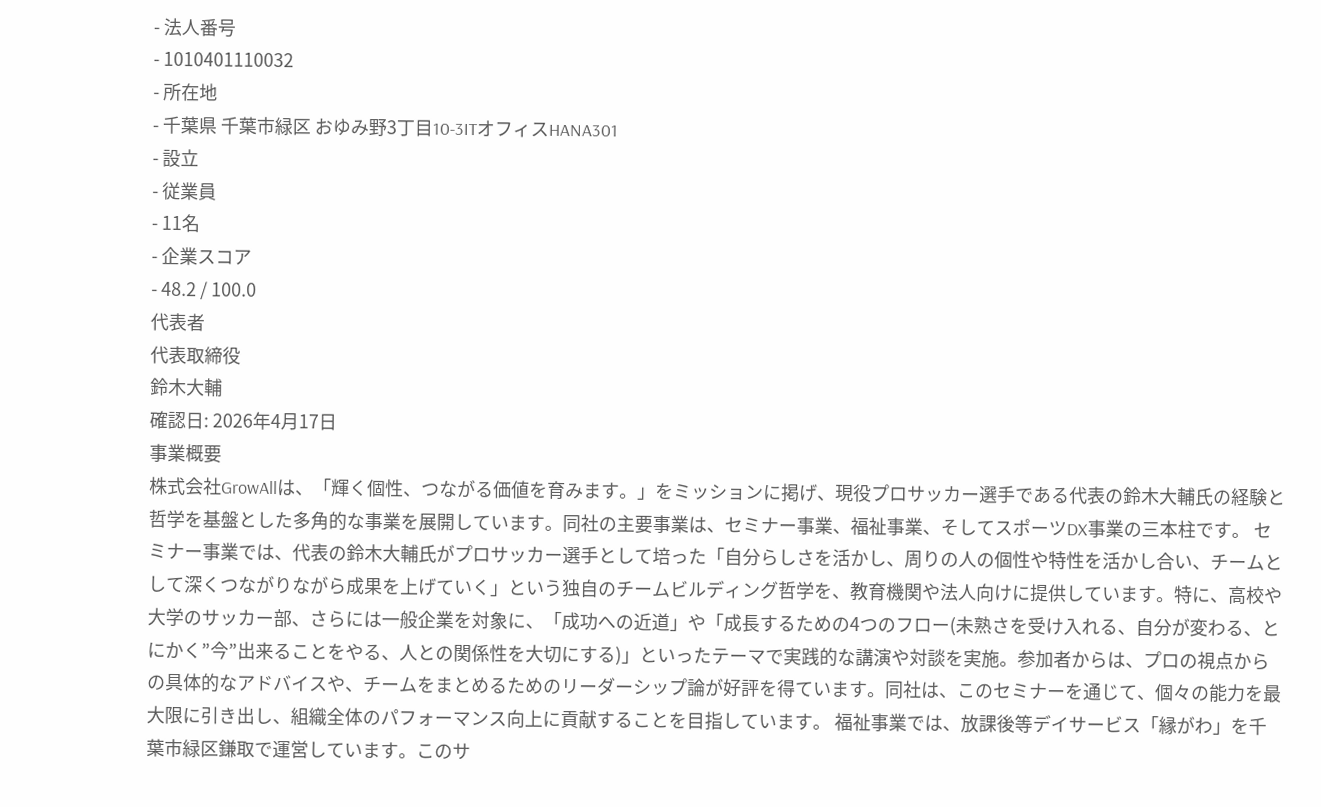- 法人番号
- 1010401110032
- 所在地
- 千葉県 千葉市緑区 おゆみ野3丁目10-3ITオフィスHANA301
- 設立
- 従業員
- 11名
- 企業スコア
- 48.2 / 100.0
代表者
代表取締役
鈴木大輔
確認日: 2026年4月17日
事業概要
株式会社GrowAllは、「輝く個性、つながる価値を育みます。」をミッションに掲げ、現役プロサッカー選手である代表の鈴木大輔氏の経験と哲学を基盤とした多角的な事業を展開しています。同社の主要事業は、セミナー事業、福祉事業、そしてスポーツDX事業の三本柱です。 セミナー事業では、代表の鈴木大輔氏がプロサッカー選手として培った「自分らしさを活かし、周りの人の個性や特性を活かし合い、チームとして深くつながりながら成果を上げていく」という独自のチームビルディング哲学を、教育機関や法人向けに提供しています。特に、高校や大学のサッカー部、さらには一般企業を対象に、「成功への近道」や「成長するための4つのフロー(未熟さを受け入れる、自分が変わる、とにかく”今”出来ることをやる、人との関係性を大切にする)」といったテーマで実践的な講演や対談を実施。参加者からは、プロの視点からの具体的なアドバイスや、チームをまとめるためのリーダーシップ論が好評を得ています。同社は、このセミナーを通じて、個々の能力を最大限に引き出し、組織全体のパフォーマンス向上に貢献することを目指しています。 福祉事業では、放課後等デイサービス「縁がわ」を千葉市緑区鎌取で運営しています。このサ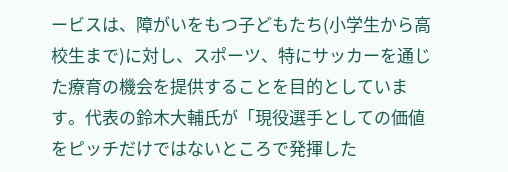ービスは、障がいをもつ子どもたち(小学生から高校生まで)に対し、スポーツ、特にサッカーを通じた療育の機会を提供することを目的としています。代表の鈴木大輔氏が「現役選手としての価値をピッチだけではないところで発揮した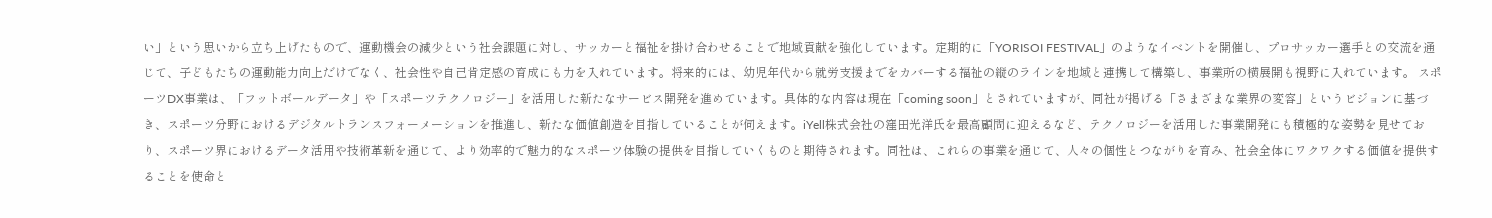い」という思いから立ち上げたもので、運動機会の減少という社会課題に対し、サッカーと福祉を掛け合わせることで地域貢献を強化しています。定期的に「YORISOI FESTIVAL」のようなイベントを開催し、プロサッカー選手との交流を通じて、子どもたちの運動能力向上だけでなく、社会性や自己肯定感の育成にも力を入れています。将来的には、幼児年代から就労支援までをカバーする福祉の縦のラインを地域と連携して構築し、事業所の横展開も視野に入れています。 スポーツDX事業は、「フットボールデータ」や「スポーツテクノロジー」を活用した新たなサービス開発を進めています。具体的な内容は現在「coming soon」とされていますが、同社が掲げる「さまざまな業界の変容」というビジョンに基づき、スポーツ分野におけるデジタルトランスフォーメーションを推進し、新たな価値創造を目指していることが伺えます。iYell株式会社の窪田光洋氏を最高顧問に迎えるなど、テクノロジーを活用した事業開発にも積極的な姿勢を見せており、スポーツ界におけるデータ活用や技術革新を通じて、より効率的で魅力的なスポーツ体験の提供を目指していくものと期待されます。同社は、これらの事業を通じて、人々の個性とつながりを育み、社会全体にワクワクする価値を提供することを使命と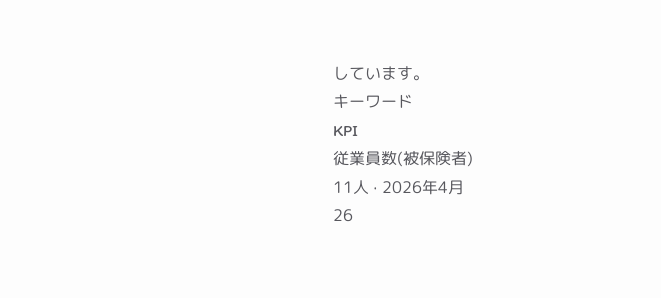しています。
キーワード
KPI
従業員数(被保険者)
11人 · 2026年4月
26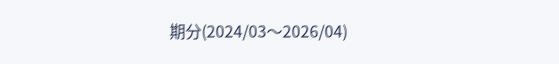期分(2024/03〜2026/04)